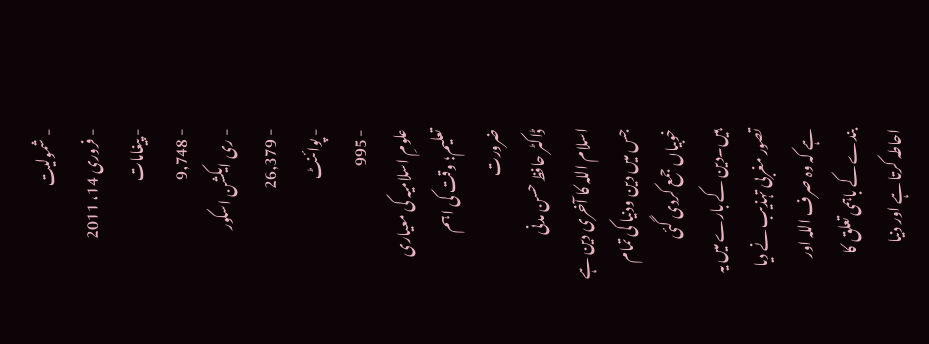- شمولیت
- فروری 14، 2011
- پیغامات
- 9,748
- ری ایکشن اسکور
- 26,379
- پوائنٹ
- 995
علومِ اسلامیہ کی معیاری تعلیم؛ وقت کی اہم ضرورت
ڈاکٹر حافظ حسن مدنی
اسلام اللہ کا آخری دین ہے جس میں دین ودنیا کی تمام خوبیاں جمع کردی گئی ہیں۔دین کے بارے میں یہ تصور مغربی تہذیب نے دیا ہے کہ وہ صرف اللہ اور بندے کے باہمی تعلق کا احاطہ کرتا ہے اور دنیا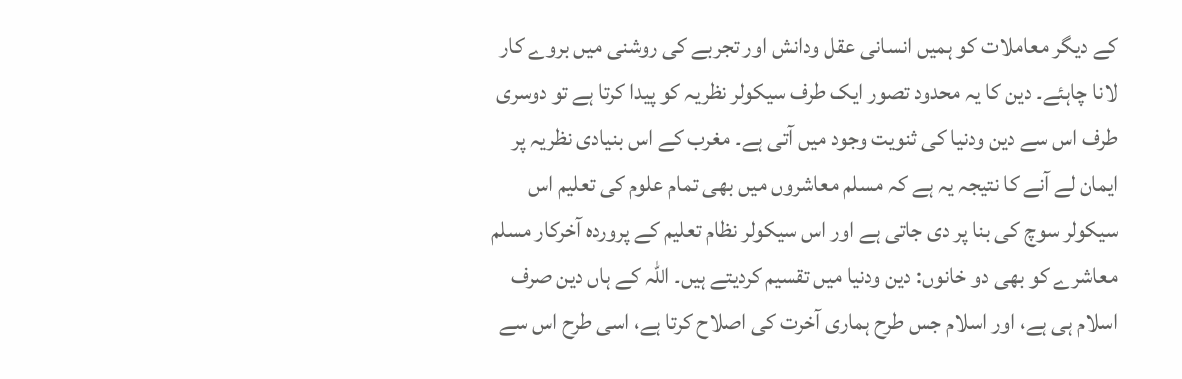کے دیگر معاملات کو ہمیں انسانی عقل ودانش اور تجربے کی روشنی میں بروے کار لانا چاہئے۔ دین کا یہ محدود تصور ایک طرف سیکولر نظریہ کو پیدا کرتا ہے تو دوسری طرف اس سے دین ودنیا کی ثنویت وجود میں آتی ہے۔ مغرب کے اس بنیادی نظریہ پر ایمان لے آنے کا نتیجہ یہ ہے کہ مسلم معاشروں میں بھی تمام علوم کی تعلیم اس سیکولر سوچ کی بنا پر دی جاتی ہے اور اس سیکولر نظام تعلیم کے پروردہ آخرکار مسلم معاشرے کو بھی دو خانوں: دین ودنیا میں تقسیم کردیتے ہیں۔ اللہ کے ہاں دین صرف اسلام ہی ہے، اور اسلام جس طرح ہماری آخرت کی اصلاح کرتا ہے، اسی طرح اس سے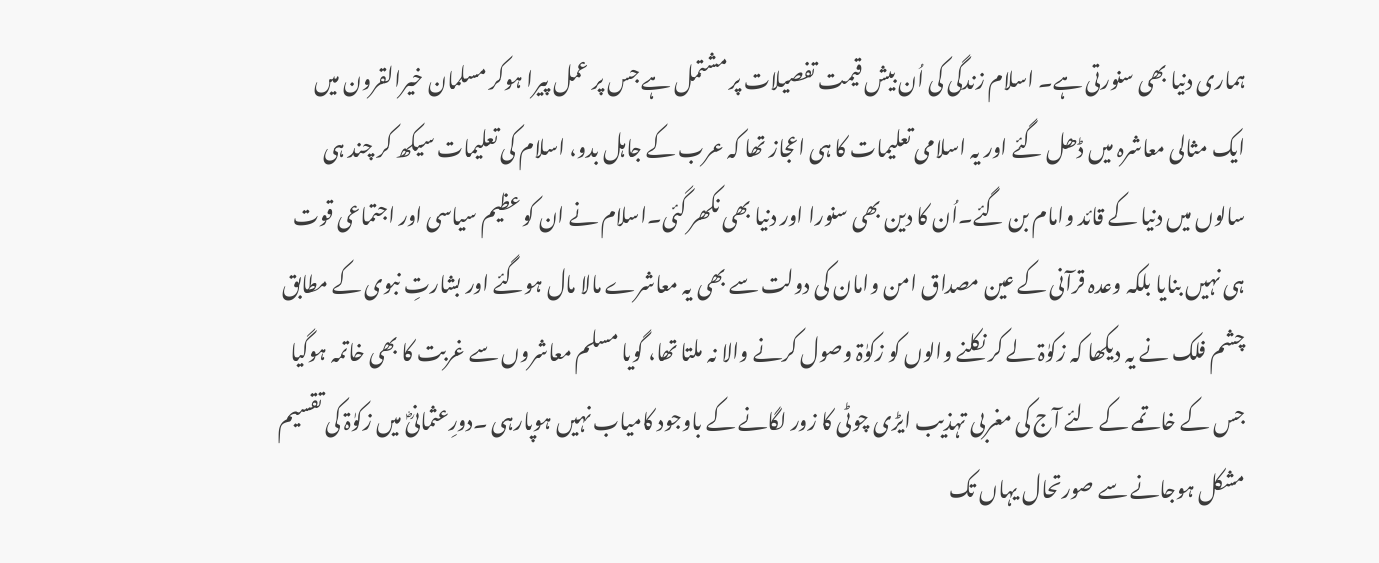ہماری دنیا بھی سنورتی ہے۔ اسلام زندگی کی اُن بیش قیمت تفصیلات پر مشتمل ہے جس پر عمل پیرا ہوکر مسلمان خیرالقرون میں ایک مثالی معاشرہ میں ڈھل گئے اور یہ اسلامی تعلیمات کا ہی اعجاز تھا کہ عرب کے جاہل بدو، اسلام کی تعلیمات سیکھ کر چند ہی سالوں میں دنیا کے قائد وامام بن گئے۔اُن کا دین بھی سنورا اور دنیا بھی نکھر گئی۔اسلام نے ان کو عظیم سیاسی اور اجتماعی قوت ہی نہیں بنایا بلکہ وعدہ قرآنی کے عین مصداق امن وامان کی دولت سے بھی یہ معاشرے مالا مال ہوگئے اور بشارتِ نبوی کے مطابق چشم فلک نے یہ دیکھا کہ زکوٰۃ لے کر نکلنے والوں کو زکوٰۃ وصول کرنے والا نہ ملتا تھا، گویا مسلم معاشروں سے غربت کا بھی خاتمہ ہوگیا جس کے خاتمے کے لئے آج کی مغربی تہذیب ایڑی چوٹی کا زور لگانے کے باوجود کامیاب نہیں ہوپارہی ۔دورِعثمانیؓ میں زکوٰۃ کی تقسیم مشکل ہوجانے سے صورتحال یہاں تک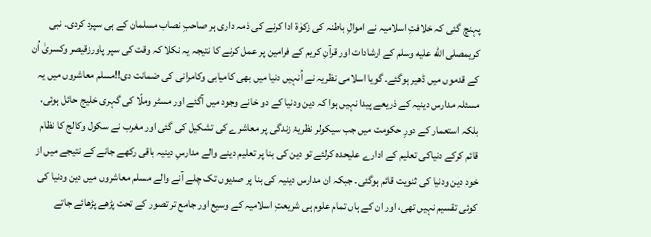پہنچ گئی کہ خلافتِ اسلامیہ نے اموالِ باطنہ کی زکوٰۃ ادا کرنے کی ذمہ داری ہر صاحبِ نصاب مسلمان کے ہی سپرد کردی۔ نبی کریمصلى الله عليه وسلم کے ارشادات اور قرآنِ کریم کے فرامین پر عمل کرنے کا نتیجہ یہ نکلا کہ وقت کی سپر پاورزقیصر وکسریٰ اُن کے قدموں میں ڈھیر ہوگئے۔ گویا اسلامی نظریہ نے اُنہیں دنیا میں بھی کامیابی وکامرانی کی ضمانت دی!!مسلم معاشروں میں یہ مسئلہ مدارس دینیہ کے ذریعے پیدا نہیں ہوا کہ دین ودنیا کے دو خانے وجود میں آگئے اور مسٹر وملّا کی گہری خلیج حائل ہوئی، بلکہ استعمار کے دورِ حکومت میں جب سیکولر نظریۂ زندگی پر معاشرے کی تشکیل کی گئی اور مغرب نے سکول وکالج کا نظام قائم کرکے دنیاکی تعلیم کے ادارے علیحدہ کرلئے تو دین کی بنا پر تعلیم دینے والے مدارسِ دینیہ باقی رکھے جانے کے نتیجے میں از خود دین ودنیا کی ثنویت قائم ہوگئی۔ جبکہ ان مدارس دینیہ کی بنا پر صدیوں تک چلے آنے والے مسلم معاشروں میں دین ودنیا کی کوئی تقسیم نہیں تھی، اور ان کے ہاں تمام علوم ہی شریعتِ اسلامیہ کے وسیع اور جامع تر تصور کے تحت پڑھے پڑھائے جاتے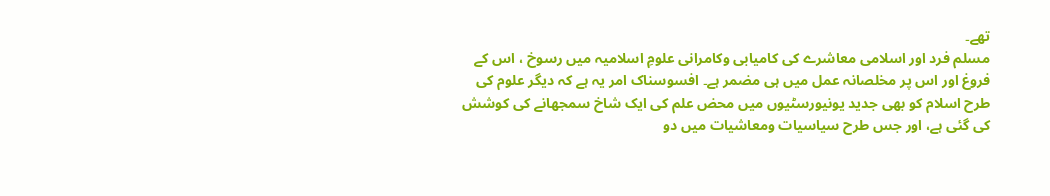تھے۔
مسلم فرد اور اسلامی معاشرے کی کامیابی وکامرانی علومِ اسلامیہ میں رسوخ ، اس کے فروغ اور اس پر مخلصانہ عمل میں ہی مضمر ہے۔ افسوسناک امر یہ ہے کہ دیگر علوم کی طرح اسلام کو بھی جدید یونیورسٹیوں میں محض علم کی ایک شاخ سمجھانے کی کوشش کی گئی ہے، اور جس طرح سیاسیات ومعاشیات میں دو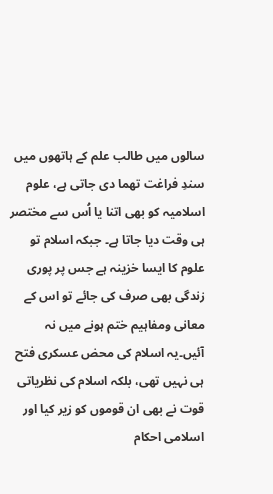سالوں میں طالب علم کے ہاتھوں میں سندِ فراغت تھما دی جاتی ہے، علوم اسلامیہ کو بھی اتنا یا اُس سے مختصر ہی وقت دیا جاتا ہے۔ جبکہ اسلام تو علوم کا ایسا خزینہ ہے جس پر پوری زندگی بھی صرف کی جائے تو اس کے معانی ومفاہیم ختم ہونے میں نہ آئیں۔یہ اسلام کی محض عسکری فتح ہی نہیں تھی، بلکہ اسلام کی نظریاتی قوت نے بھی ان قوموں کو زیر کیا اور اسلامی احکام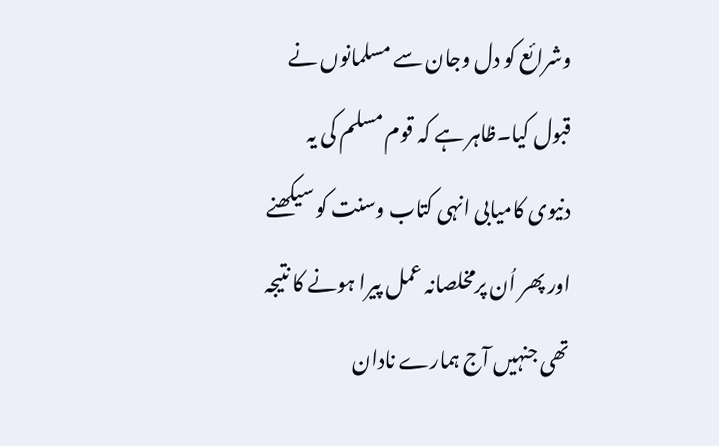وشرائع کو دل وجان سے مسلمانوں نے قبول کیا۔ظاہر ہے کہ قوم مسلم کی یہ دنیوی کامیابی انہی کتاب وسنت کو سیکھنے اور پھر اُن پرمخلصانہ عمل پیرا ہونے کا نتیجہ تھی جنہیں آج ہمارے نادان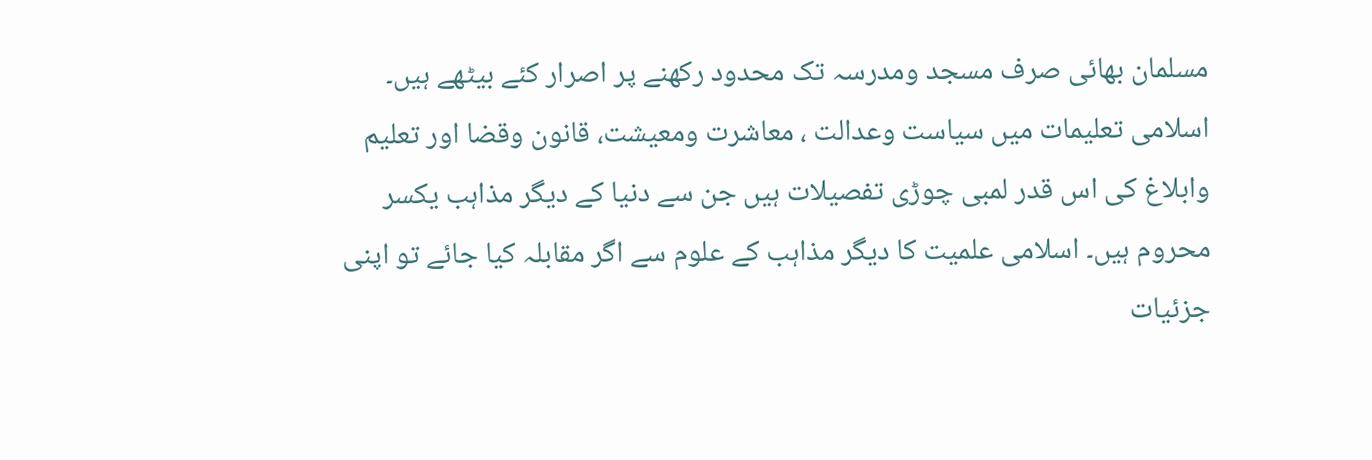مسلمان بھائی صرف مسجد ومدرسہ تک محدود رکھنے پر اصرار کئے بیٹھے ہیں۔ اسلامی تعلیمات میں سیاست وعدالت ، معاشرت ومعیشت، قانون وقضا اور تعلیم وابلاغ کی اس قدر لمبی چوڑی تفصیلات ہیں جن سے دنیا کے دیگر مذاہب یکسر محروم ہیں۔ اسلامی علمیت کا دیگر مذاہب کے علوم سے اگر مقابلہ کیا جائے تو اپنی جزئیات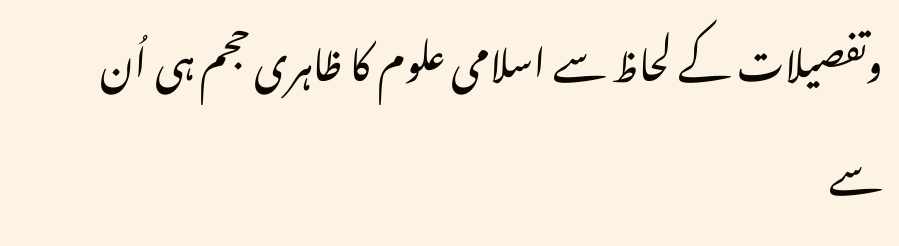وتفصیلات کے لحاظ سے اسلامی علوم کا ظاہری حجم ہی اُن سے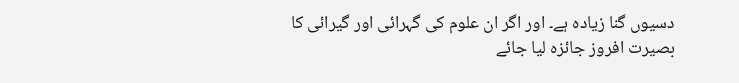دسیوں گنا زیادہ ہے۔ اور اگر ان علوم کی گہرائی اور گیرائی کا بصیرت افروز جائزہ لیا جائے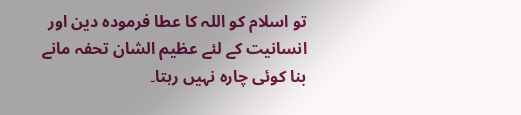تو اسلام کو اللہ کا عطا فرمودہ دین اور انسانیت کے لئے عظیم الشان تحفہ مانے بنا کوئی چارہ نہیں رہتا۔